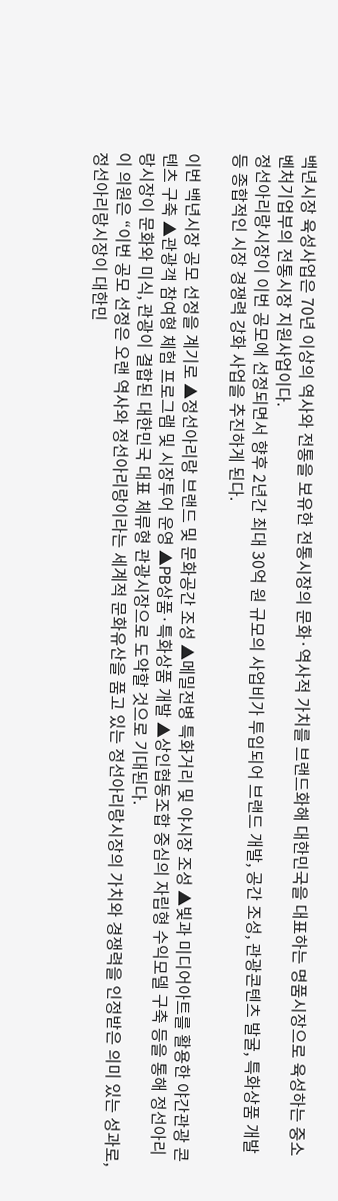백년시장 육성사업은 70년 이상의 역사와 전통을 보유한 전통시장의 문화·역사적 가치를 브랜드화해 대한민국을 대표하는 명품시장으로 육성하는 중소벤처기업부의 전통시장 지원사업이다.
정선아리랑시장이 이번 공모에 선정되면서 향후 2년간 최대 30억 원 규모의 사업비가 투입되어 브랜드 개발, 공간 조성, 관광콘텐츠 발굴, 특화상품 개발 등 종합적인 시장 경쟁력 강화 사업을 추진하게 된다.

이번 백년시장 공모 선정을 계기로 ▲정선아리랑 브랜드 및 문화공간 조성 ▲메밀전병 특화거리 및 야시장 조성 ▲빛과 미디어아트를 활용한 야간관광 콘텐츠 구축 ▲관광객 참여형 체험 프로그램 및 시장투어 운영 ▲PB상품·특화상품 개발 ▲상인협동조합 중심의 자립형 수익모델 구축 등을 통해 정선아리랑시장이 문화와 미식, 관광이 결합된 대한민국 대표 체류형 관광시장으로 도약할 것으로 기대된다.
이 의원은 “이번 공모 선정은 오랜 역사와 정선아리랑이라는 세계적 문화유산을 품고 있는 정선아리랑시장의 가치와 경쟁력을 인정받은 의미 있는 성과로, 정선아리랑시장이 대한민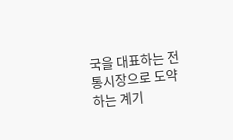국을 대표하는 전통시장으로 도약하는 계기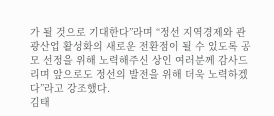가 될 것으로 기대한다”라며 “정선 지역경제와 관광산업 활성화의 새로운 전환점이 될 수 있도록 공모 선정을 위해 노력해주신 상인 여러분께 감사드리며 앞으로도 정선의 발전을 위해 더욱 노력하겠다”라고 강조했다.
김태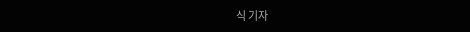식 기자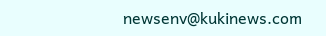newsenv@kukinews.com